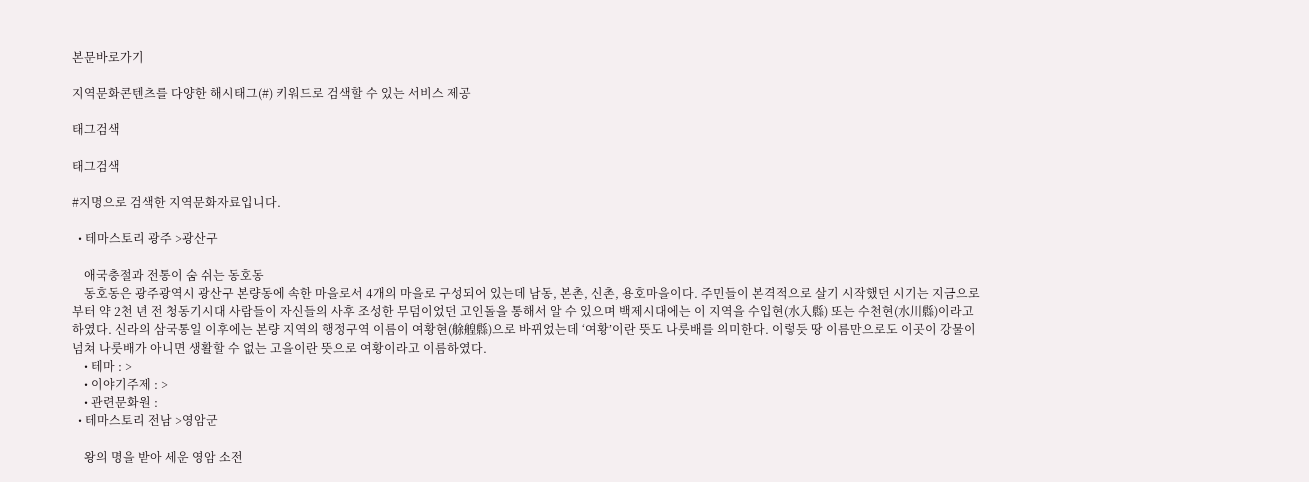본문바로가기

지역문화콘텐츠를 다양한 해시태그(#) 키워드로 검색할 수 있는 서비스 제공

태그검색

태그검색

#지명으로 검색한 지역문화자료입니다.

  • 테마스토리 광주 >광산구

    애국충절과 전통이 숨 쉬는 동호동
    동호동은 광주광역시 광산구 본량동에 속한 마을로서 4개의 마을로 구성되어 있는데 남동, 본촌, 신촌, 용호마을이다. 주민들이 본격적으로 살기 시작했던 시기는 지금으로부터 약 2천 년 전 청동기시대 사람들이 자신들의 사후 조성한 무덤이었던 고인돌을 통해서 알 수 있으며 백제시대에는 이 지역을 수입현(水入縣) 또는 수천현(水川縣)이라고 하였다. 신라의 삼국통일 이후에는 본량 지역의 행정구역 이름이 여황현(艅艎縣)으로 바뀌었는데 ‘여황’이란 뜻도 나룻배를 의미한다. 이렇듯 땅 이름만으로도 이곳이 강물이 넘쳐 나룻배가 아니면 생활할 수 없는 고을이란 뜻으로 여황이라고 이름하였다.
    • 테마 : >
    • 이야기주제 : >
    • 관련문화원 :
  • 테마스토리 전남 >영암군

    왕의 명을 받아 세운 영암 소전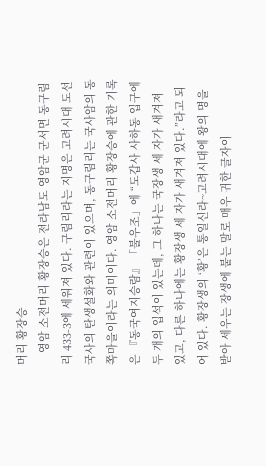머리 황장승
    영암 소전머리 황장승은 전라남도 영암군 군서면 동구림리 433-3에 세워져 있다. 구림리라는 지명은 고려시대 도선국사의 탄생설화와 관련이 있으며, 동구림리는 국사암의 동쪽마을이라는 의미이다. 영암 소전머리 황장승에 관한 기록은 『동국여지승람』 「불우조」에 “도갑사 사하동 입구에 두 개의 입석이 있는데, 그 하나는 국장생 세 자가 새겨져 있고, 다른 하나에는 황장생 세 자가 새겨져 있다.”라고 되어 있다. 황장생의 ‘황’은 통일신라~고려시대에 왕의 명을 받아 세우는 장생에 붙는 말로 매우 귀한 글자이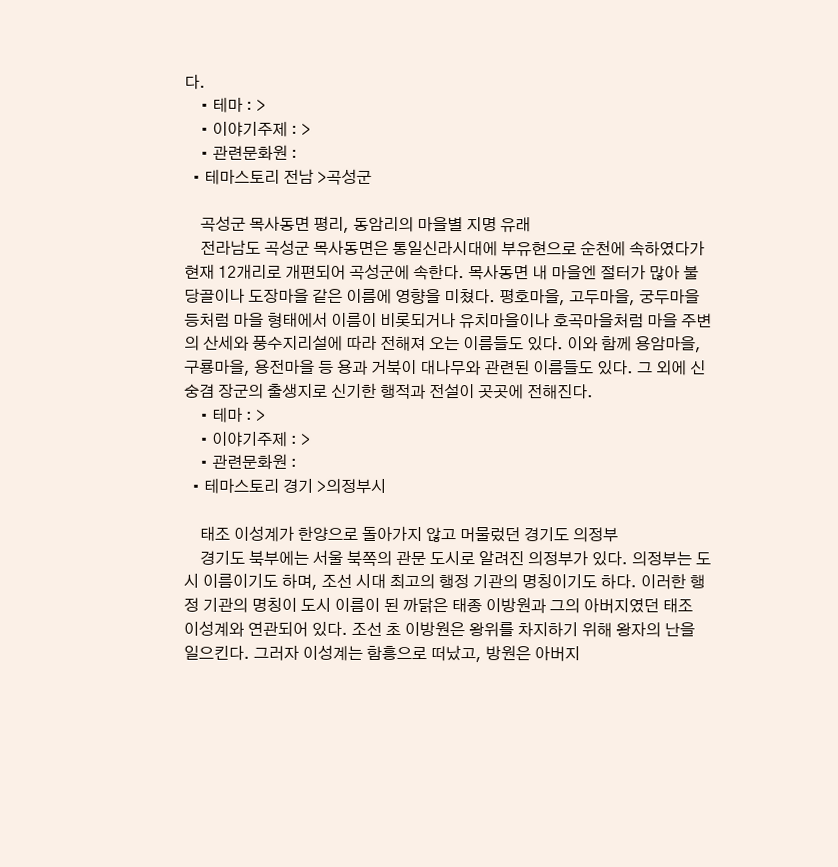다.
    • 테마 : >
    • 이야기주제 : >
    • 관련문화원 :
  • 테마스토리 전남 >곡성군

    곡성군 목사동면 평리, 동암리의 마을별 지명 유래
    전라남도 곡성군 목사동면은 통일신라시대에 부유현으로 순천에 속하였다가 현재 12개리로 개편되어 곡성군에 속한다. 목사동면 내 마을엔 절터가 많아 불당골이나 도장마을 같은 이름에 영향을 미쳤다. 평호마을, 고두마을, 궁두마을 등처럼 마을 형태에서 이름이 비롯되거나 유치마을이나 호곡마을처럼 마을 주변의 산세와 풍수지리설에 따라 전해져 오는 이름들도 있다. 이와 함께 용암마을, 구룡마을, 용전마을 등 용과 거북이 대나무와 관련된 이름들도 있다. 그 외에 신숭겸 장군의 출생지로 신기한 행적과 전설이 곳곳에 전해진다.
    • 테마 : >
    • 이야기주제 : >
    • 관련문화원 :
  • 테마스토리 경기 >의정부시

    태조 이성계가 한양으로 돌아가지 않고 머물렀던 경기도 의정부
    경기도 북부에는 서울 북쪽의 관문 도시로 알려진 의정부가 있다. 의정부는 도시 이름이기도 하며, 조선 시대 최고의 행정 기관의 명칭이기도 하다. 이러한 행정 기관의 명칭이 도시 이름이 된 까닭은 태종 이방원과 그의 아버지였던 태조 이성계와 연관되어 있다. 조선 초 이방원은 왕위를 차지하기 위해 왕자의 난을 일으킨다. 그러자 이성계는 함흥으로 떠났고, 방원은 아버지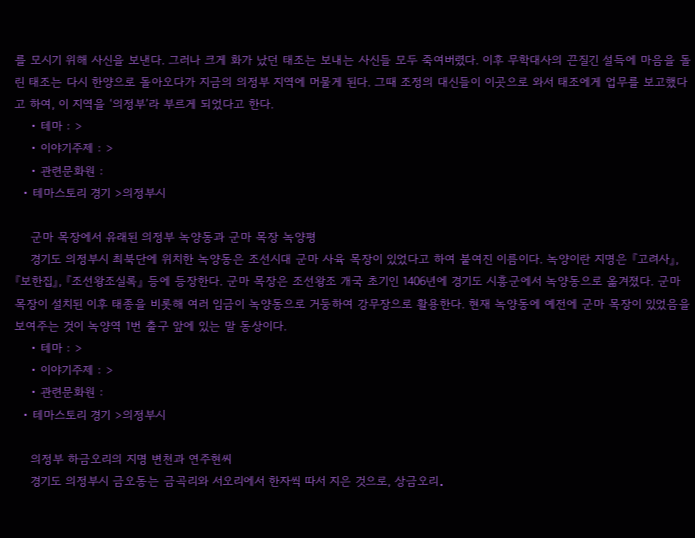를 모시기 위해 사신을 보낸다. 그러나 크게 화가 났던 태조는 보내는 사신들 모두 죽여버렸다. 이후 무학대사의 끈질긴 설득에 마음을 돌린 태조는 다시 한양으로 돌아오다가 지금의 의정부 지역에 머물게 된다. 그때 조정의 대신들이 이곳으로 와서 태조에게 업무를 보고했다고 하여, 이 지역을 ‘의정부’라 부르게 되었다고 한다.
    • 테마 : >
    • 이야기주제 : >
    • 관련문화원 :
  • 테마스토리 경기 >의정부시

    군마 목장에서 유래된 의정부 녹양동과 군마 목장 녹양평
    경기도 의정부시 최북단에 위치한 녹양동은 조선시대 군마 사육 목장이 있었다고 하여 붙여진 이름이다. 녹양이란 지명은 『고려사』, 『보한집』, 『조선왕조실록』 등에 등장한다. 군마 목장은 조선왕조 개국 초기인 1406년에 경기도 시흥군에서 녹양동으로 옮겨졌다. 군마 목장이 설치된 이후 태종을 비롯해 여러 임금이 녹양동으로 거둥하여 강무장으로 활용한다. 현재 녹양동에 예전에 군마 목장이 있었음을 보여주는 것이 녹양역 1번 출구 앞에 있는 말 동상이다.
    • 테마 : >
    • 이야기주제 : >
    • 관련문화원 :
  • 테마스토리 경기 >의정부시

    의정부 하금오리의 지명 변천과 연주현씨
    경기도 의정부시 금오동는 금곡리와 서오리에서 한자씩 따서 지은 것으로, 상금오리․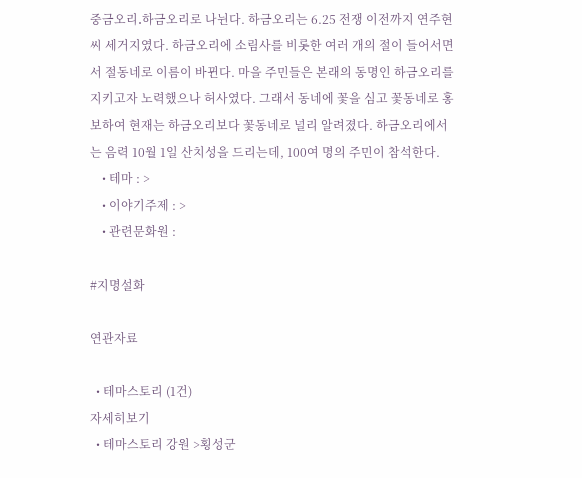중금오리․하금오리로 나뉜다. 하금오리는 6.25 전쟁 이전까지 연주현씨 세거지였다. 하금오리에 소림사를 비롯한 여러 개의 절이 들어서면서 절동네로 이름이 바뀐다. 마을 주민들은 본래의 동명인 하금오리를 지키고자 노력했으나 허사였다. 그래서 동네에 꽃을 심고 꽃동네로 홍보하여 현재는 하금오리보다 꽃동네로 널리 알려졌다. 하금오리에서는 음력 10월 1일 산치성을 드리는데, 100여 명의 주민이 참석한다.
    • 테마 : >
    • 이야기주제 : >
    • 관련문화원 :

#지명설화

연관자료

  • 테마스토리 (1건)
자세히보기
  • 테마스토리 강원 >횡성군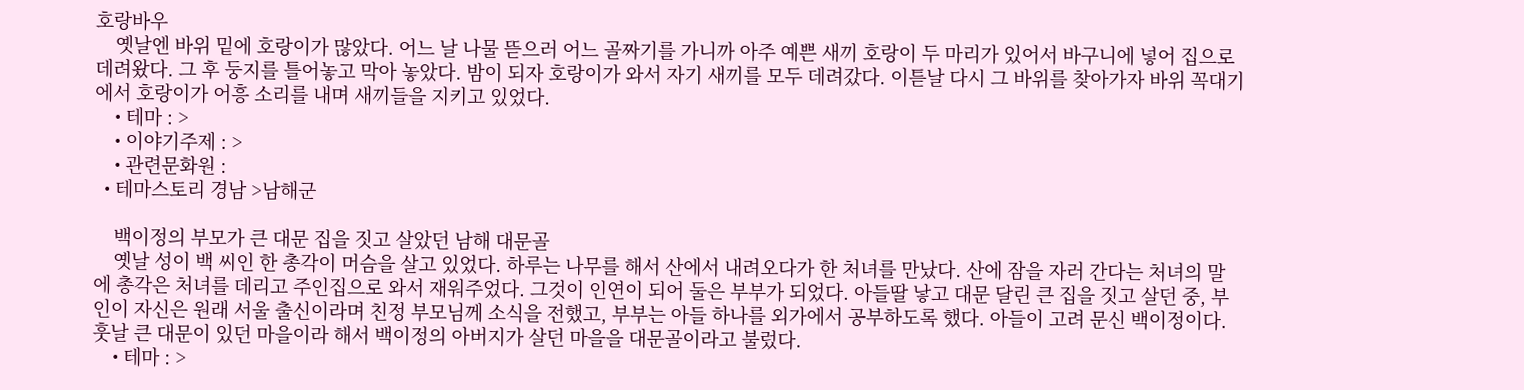호랑바우
    옛날엔 바위 밑에 호랑이가 많았다. 어느 날 나물 뜯으러 어느 골짜기를 가니까 아주 예쁜 새끼 호랑이 두 마리가 있어서 바구니에 넣어 집으로 데려왔다. 그 후 둥지를 틀어놓고 막아 놓았다. 밤이 되자 호랑이가 와서 자기 새끼를 모두 데려갔다. 이튿날 다시 그 바위를 찾아가자 바위 꼭대기에서 호랑이가 어흥 소리를 내며 새끼들을 지키고 있었다.
    • 테마 : >
    • 이야기주제 : >
    • 관련문화원 :
  • 테마스토리 경남 >남해군

    백이정의 부모가 큰 대문 집을 짓고 살았던 남해 대문골
    옛날 성이 백 씨인 한 총각이 머슴을 살고 있었다. 하루는 나무를 해서 산에서 내려오다가 한 처녀를 만났다. 산에 잠을 자러 간다는 처녀의 말에 총각은 처녀를 데리고 주인집으로 와서 재워주었다. 그것이 인연이 되어 둘은 부부가 되었다. 아들딸 낳고 대문 달린 큰 집을 짓고 살던 중, 부인이 자신은 원래 서울 출신이라며 친정 부모님께 소식을 전했고, 부부는 아들 하나를 외가에서 공부하도록 했다. 아들이 고려 문신 백이정이다. 훗날 큰 대문이 있던 마을이라 해서 백이정의 아버지가 살던 마을을 대문골이라고 불렀다.
    • 테마 : >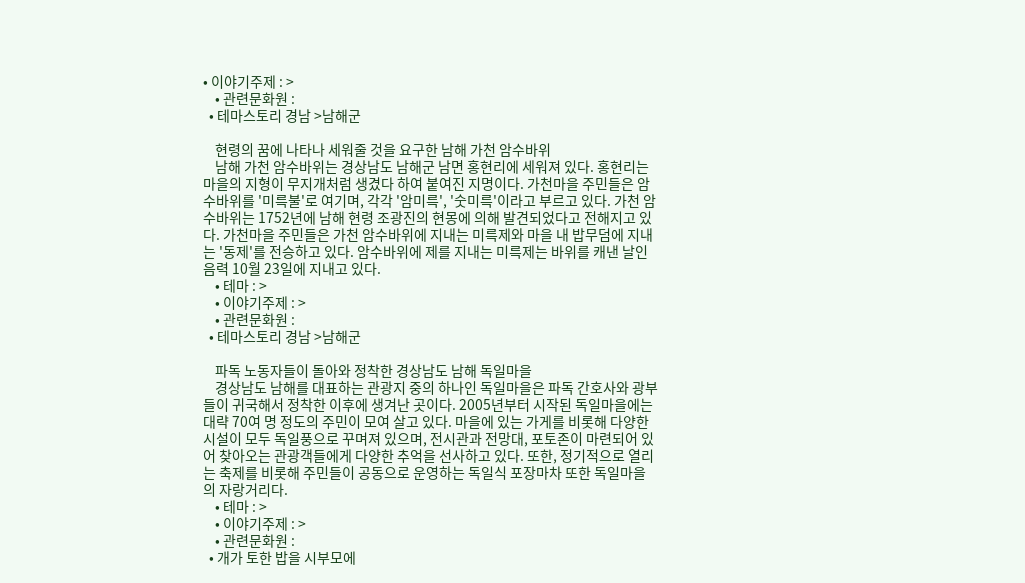• 이야기주제 : >
    • 관련문화원 :
  • 테마스토리 경남 >남해군

    현령의 꿈에 나타나 세워줄 것을 요구한 남해 가천 암수바위
    남해 가천 암수바위는 경상남도 남해군 남면 홍현리에 세워져 있다. 홍현리는 마을의 지형이 무지개처럼 생겼다 하여 붙여진 지명이다. 가천마을 주민들은 암수바위를 '미륵불'로 여기며, 각각 '암미륵', '숫미륵'이라고 부르고 있다. 가천 암수바위는 1752년에 남해 현령 조광진의 현몽에 의해 발견되었다고 전해지고 있다. 가천마을 주민들은 가천 암수바위에 지내는 미륵제와 마을 내 밥무덤에 지내는 '동제'를 전승하고 있다. 암수바위에 제를 지내는 미륵제는 바위를 캐낸 날인 음력 10월 23일에 지내고 있다.
    • 테마 : >
    • 이야기주제 : >
    • 관련문화원 :
  • 테마스토리 경남 >남해군

    파독 노동자들이 돌아와 정착한 경상남도 남해 독일마을
    경상남도 남해를 대표하는 관광지 중의 하나인 독일마을은 파독 간호사와 광부들이 귀국해서 정착한 이후에 생겨난 곳이다. 2005년부터 시작된 독일마을에는 대략 70여 명 정도의 주민이 모여 살고 있다. 마을에 있는 가게를 비롯해 다양한 시설이 모두 독일풍으로 꾸며져 있으며, 전시관과 전망대, 포토존이 마련되어 있어 찾아오는 관광객들에게 다양한 추억을 선사하고 있다. 또한, 정기적으로 열리는 축제를 비롯해 주민들이 공동으로 운영하는 독일식 포장마차 또한 독일마을의 자랑거리다.
    • 테마 : >
    • 이야기주제 : >
    • 관련문화원 :
  • 개가 토한 밥을 시부모에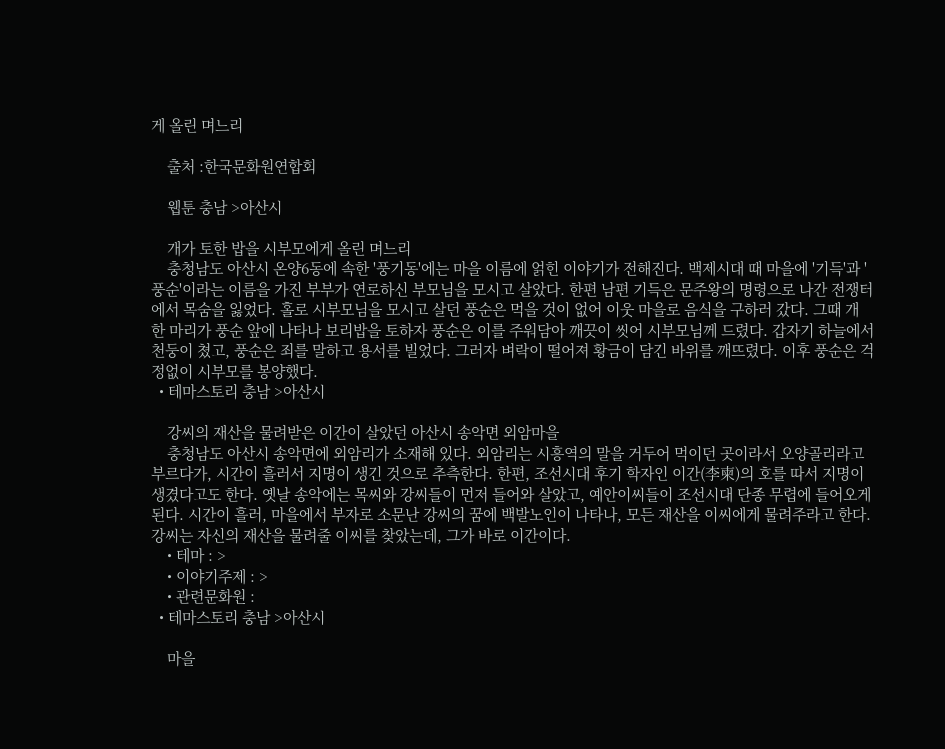게 올린 며느리

    출처 :한국문화원연합회

    웹툰 충남 >아산시

    개가 토한 밥을 시부모에게 올린 며느리
    충청남도 아산시 온양6동에 속한 '풍기동'에는 마을 이름에 얽힌 이야기가 전해진다. 백제시대 때 마을에 '기득'과 '풍순'이라는 이름을 가진 부부가 연로하신 부모님을 모시고 살았다. 한편 남편 기득은 문주왕의 명령으로 나간 전쟁터에서 목숨을 잃었다. 홀로 시부모님을 모시고 살던 풍순은 먹을 것이 없어 이웃 마을로 음식을 구하러 갔다. 그때 개 한 마리가 풍순 앞에 나타나 보리밥을 토하자 풍순은 이를 주워담아 깨끗이 씻어 시부모님께 드렸다. 갑자기 하늘에서 천둥이 쳤고, 풍순은 죄를 말하고 용서를 빌었다. 그러자 벼락이 떨어져 황금이 담긴 바위를 깨뜨렸다. 이후 풍순은 걱정없이 시부모를 봉양했다.
  • 테마스토리 충남 >아산시

    강씨의 재산을 물려받은 이간이 살았던 아산시 송악면 외암마을
    충청남도 아산시 송악면에 외암리가 소재해 있다. 외암리는 시흥역의 말을 거두어 먹이던 곳이라서 오양골리라고 부르다가, 시간이 흘러서 지명이 생긴 것으로 추측한다. 한편, 조선시대 후기 학자인 이간(李柬)의 호를 따서 지명이 생겼다고도 한다. 옛날 송악에는 목씨와 강씨들이 먼저 들어와 살았고, 예안이씨들이 조선시대 단종 무렵에 들어오게 된다. 시간이 흘러, 마을에서 부자로 소문난 강씨의 꿈에 백발노인이 나타나, 모든 재산을 이씨에게 물려주라고 한다. 강씨는 자신의 재산을 물려줄 이씨를 찾았는데, 그가 바로 이간이다.
    • 테마 : >
    • 이야기주제 : >
    • 관련문화원 :
  • 테마스토리 충남 >아산시

    마을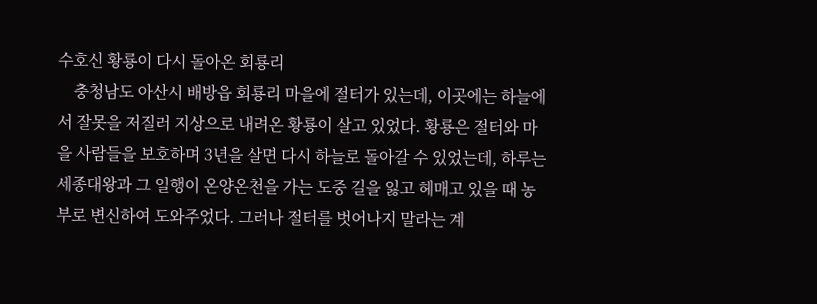수호신 황룡이 다시 돌아온 회룡리
    충청남도 아산시 배방읍 회룡리 마을에 절터가 있는데, 이곳에는 하늘에서 잘못을 저질러 지상으로 내려온 황룡이 살고 있었다. 황룡은 절터와 마을 사람들을 보호하며 3년을 살면 다시 하늘로 돌아갈 수 있었는데, 하루는 세종대왕과 그 일행이 온양온천을 가는 도중 길을 잃고 헤매고 있을 때 농부로 변신하여 도와주었다. 그러나 절터를 벗어나지 말라는 계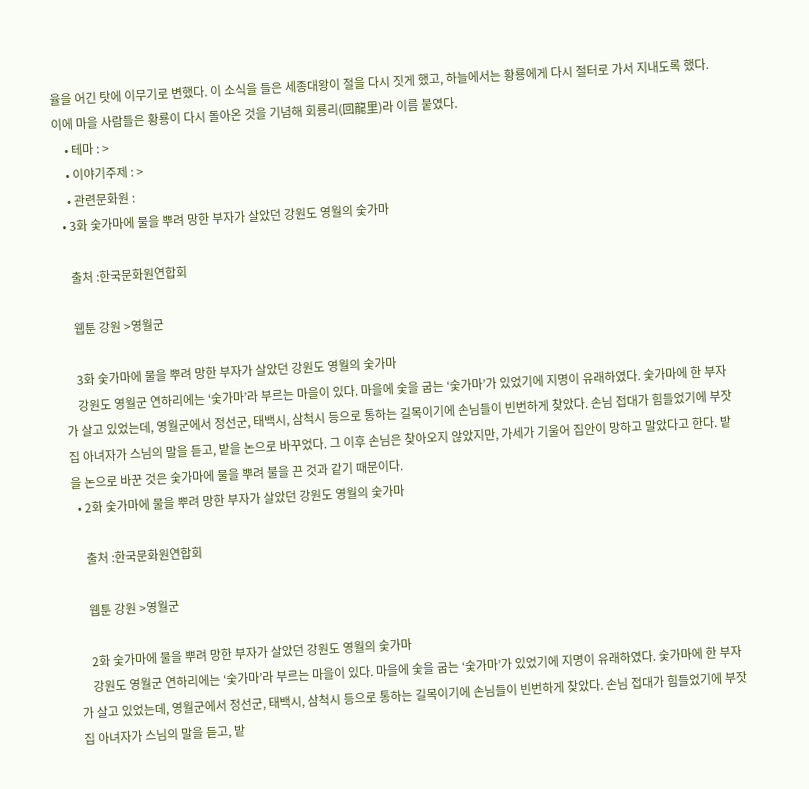율을 어긴 탓에 이무기로 변했다. 이 소식을 들은 세종대왕이 절을 다시 짓게 했고, 하늘에서는 황룡에게 다시 절터로 가서 지내도록 했다. 이에 마을 사람들은 황룡이 다시 돌아온 것을 기념해 회룡리(回龍里)라 이름 붙였다.
    • 테마 : >
    • 이야기주제 : >
    • 관련문화원 :
  • 3화 숯가마에 물을 뿌려 망한 부자가 살았던 강원도 영월의 숯가마

    출처 :한국문화원연합회

    웹툰 강원 >영월군

    3화 숯가마에 물을 뿌려 망한 부자가 살았던 강원도 영월의 숯가마
    강원도 영월군 연하리에는 ‘숯가마’라 부르는 마을이 있다. 마을에 숯을 굽는 ‘숯가마’가 있었기에 지명이 유래하였다. 숯가마에 한 부자가 살고 있었는데, 영월군에서 정선군, 태백시, 삼척시 등으로 통하는 길목이기에 손님들이 빈번하게 찾았다. 손님 접대가 힘들었기에 부잣집 아녀자가 스님의 말을 듣고, 밭을 논으로 바꾸었다. 그 이후 손님은 찾아오지 않았지만, 가세가 기울어 집안이 망하고 말았다고 한다. 밭을 논으로 바꾼 것은 숯가마에 물을 뿌려 불을 끈 것과 같기 때문이다.
  • 2화 숯가마에 물을 뿌려 망한 부자가 살았던 강원도 영월의 숯가마

    출처 :한국문화원연합회

    웹툰 강원 >영월군

    2화 숯가마에 물을 뿌려 망한 부자가 살았던 강원도 영월의 숯가마
    강원도 영월군 연하리에는 ‘숯가마’라 부르는 마을이 있다. 마을에 숯을 굽는 ‘숯가마’가 있었기에 지명이 유래하였다. 숯가마에 한 부자가 살고 있었는데, 영월군에서 정선군, 태백시, 삼척시 등으로 통하는 길목이기에 손님들이 빈번하게 찾았다. 손님 접대가 힘들었기에 부잣집 아녀자가 스님의 말을 듣고, 밭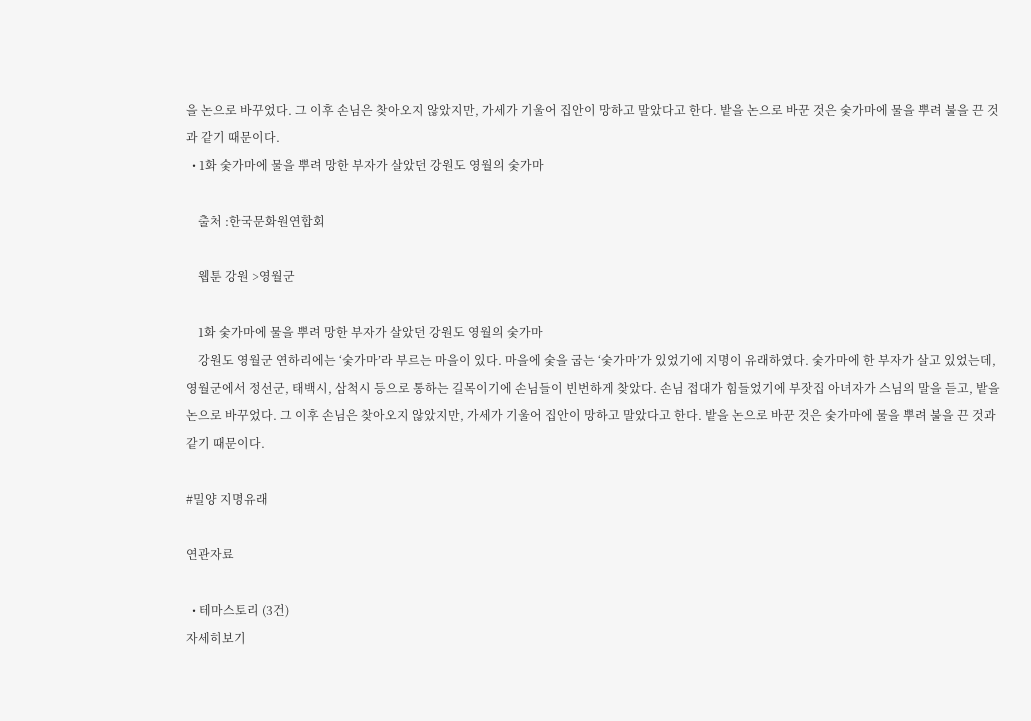을 논으로 바꾸었다. 그 이후 손님은 찾아오지 않았지만, 가세가 기울어 집안이 망하고 말았다고 한다. 밭을 논으로 바꾼 것은 숯가마에 물을 뿌려 불을 끈 것과 같기 때문이다.
  • 1화 숯가마에 물을 뿌려 망한 부자가 살았던 강원도 영월의 숯가마

    출처 :한국문화원연합회

    웹툰 강원 >영월군

    1화 숯가마에 물을 뿌려 망한 부자가 살았던 강원도 영월의 숯가마
    강원도 영월군 연하리에는 ‘숯가마’라 부르는 마을이 있다. 마을에 숯을 굽는 ‘숯가마’가 있었기에 지명이 유래하였다. 숯가마에 한 부자가 살고 있었는데, 영월군에서 정선군, 태백시, 삼척시 등으로 통하는 길목이기에 손님들이 빈번하게 찾았다. 손님 접대가 힘들었기에 부잣집 아녀자가 스님의 말을 듣고, 밭을 논으로 바꾸었다. 그 이후 손님은 찾아오지 않았지만, 가세가 기울어 집안이 망하고 말았다고 한다. 밭을 논으로 바꾼 것은 숯가마에 물을 뿌려 불을 끈 것과 같기 때문이다.

#밀양 지명유래

연관자료

  • 테마스토리 (3건)
자세히보기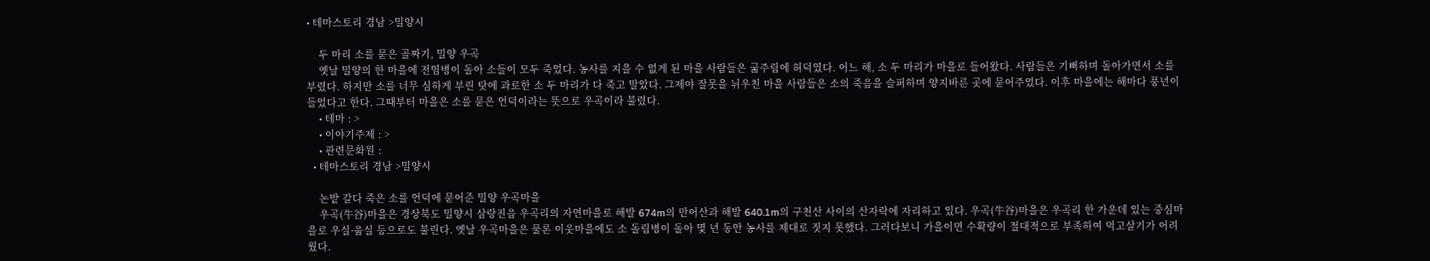• 테마스토리 경남 >밀양시

    두 마리 소를 묻은 골짜기, 밀양 우곡
    옛날 밀양의 한 마을에 전염병이 돌아 소들이 모두 죽었다. 농사를 지을 수 없게 된 마을 사람들은 굶주림에 허덕였다. 어느 해, 소 두 마리가 마을로 들어왔다. 사람들은 기뻐하며 돌아가면서 소를 부렸다. 하지만 소를 너무 심하게 부린 탓에 과로한 소 두 마리가 다 죽고 말았다. 그제야 잘못을 뉘우친 마을 사람들은 소의 죽음을 슬퍼하며 양지바른 곳에 묻어주었다. 이후 마을에는 해마다 풍년이 들었다고 한다. 그때부터 마을은 소를 묻은 언덕이라는 뜻으로 우곡이라 불렸다.
    • 테마 : >
    • 이야기주제 : >
    • 관련문화원 :
  • 테마스토리 경남 >밀양시

    논밭 갈다 죽은 소를 언덕에 묻어준 밀양 우곡마을
    우곡(牛谷)마을은 경상북도 밀양시 삼랑진읍 우곡리의 자연마을로 해발 674m의 만어산과 해발 640.1m의 구천산 사이의 산자락에 자리하고 있다. 우곡(牛谷)마을은 우곡리 한 가운데 있는 중심마을로 우실·웁실 등으로도 불린다. 옛날 우곡마을은 물론 이웃마을에도 소 돌림병이 돌아 몇 년 동안 농사를 제대로 짓지 못했다. 그러다보니 가을이면 수확량이 절대적으로 부족하여 먹고살기가 어려웠다.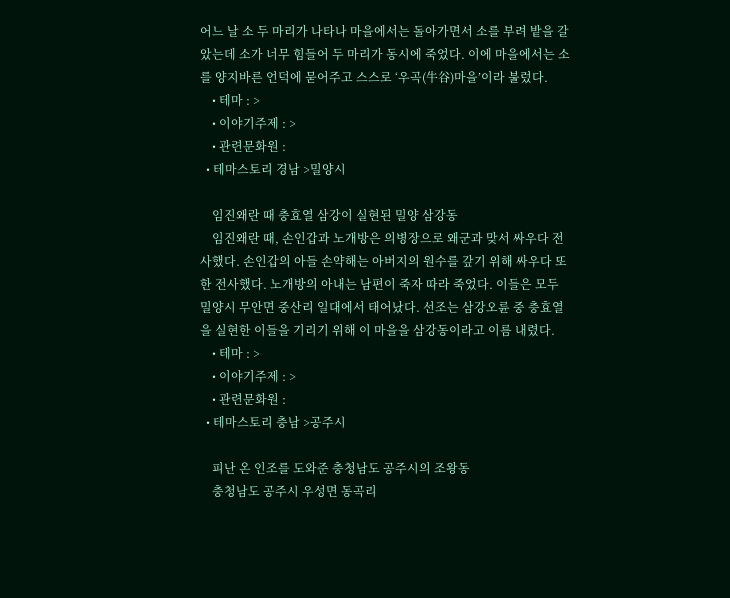어느 날 소 두 마리가 나타나 마을에서는 돌아가면서 소를 부려 밭을 갈았는데 소가 너무 힘들어 두 마리가 동시에 죽었다. 이에 마을에서는 소를 양지바른 언덕에 묻어주고 스스로 ‘우곡(牛谷)마을’이라 불렀다.
    • 테마 : >
    • 이야기주제 : >
    • 관련문화원 :
  • 테마스토리 경남 >밀양시

    임진왜란 때 충효열 삼강이 실현된 밀양 삼강동
    임진왜란 때, 손인갑과 노개방은 의병장으로 왜군과 맞서 싸우다 전사했다. 손인갑의 아들 손약해는 아버지의 원수를 갚기 위해 싸우다 또한 전사했다. 노개방의 아내는 남편이 죽자 따라 죽었다. 이들은 모두 밀양시 무안면 중산리 일대에서 태어났다. 선조는 삼강오륜 중 충효열을 실현한 이들을 기리기 위해 이 마을을 삼강동이라고 이름 내렸다.
    • 테마 : >
    • 이야기주제 : >
    • 관련문화원 :
  • 테마스토리 충남 >공주시

    피난 온 인조를 도와준 충청남도 공주시의 조왕동
    충청남도 공주시 우성면 동곡리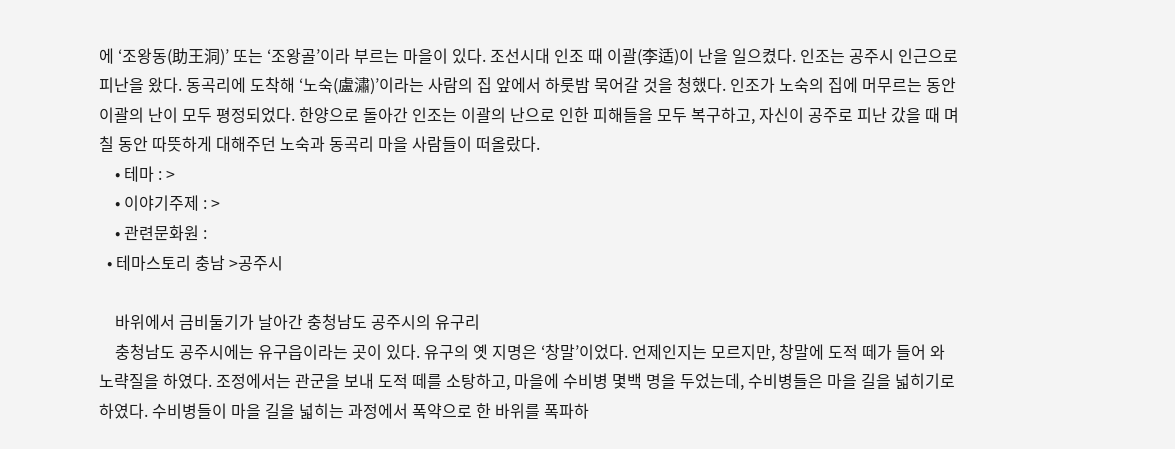에 ‘조왕동(助王洞)’ 또는 ‘조왕골’이라 부르는 마을이 있다. 조선시대 인조 때 이괄(李适)이 난을 일으켰다. 인조는 공주시 인근으로 피난을 왔다. 동곡리에 도착해 ‘노숙(盧潚)’이라는 사람의 집 앞에서 하룻밤 묵어갈 것을 청했다. 인조가 노숙의 집에 머무르는 동안 이괄의 난이 모두 평정되었다. 한양으로 돌아간 인조는 이괄의 난으로 인한 피해들을 모두 복구하고, 자신이 공주로 피난 갔을 때 며칠 동안 따뜻하게 대해주던 노숙과 동곡리 마을 사람들이 떠올랐다.
    • 테마 : >
    • 이야기주제 : >
    • 관련문화원 :
  • 테마스토리 충남 >공주시

    바위에서 금비둘기가 날아간 충청남도 공주시의 유구리
    충청남도 공주시에는 유구읍이라는 곳이 있다. 유구의 옛 지명은 ‘창말’이었다. 언제인지는 모르지만, 창말에 도적 떼가 들어 와 노략질을 하였다. 조정에서는 관군을 보내 도적 떼를 소탕하고, 마을에 수비병 몇백 명을 두었는데, 수비병들은 마을 길을 넓히기로 하였다. 수비병들이 마을 길을 넓히는 과정에서 폭약으로 한 바위를 폭파하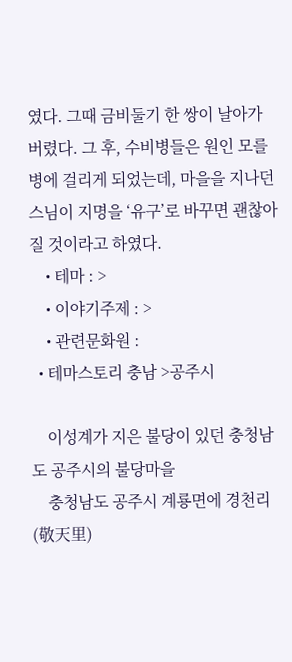였다. 그때 금비둘기 한 쌍이 날아가 버렸다. 그 후, 수비병들은 원인 모를 병에 걸리게 되었는데, 마을을 지나던 스님이 지명을 ‘유구’로 바꾸면 괜찮아질 것이라고 하였다.
    • 테마 : >
    • 이야기주제 : >
    • 관련문화원 :
  • 테마스토리 충남 >공주시

    이성계가 지은 불당이 있던 충청남도 공주시의 불당마을
    충청남도 공주시 계룡면에 경천리(敬天里)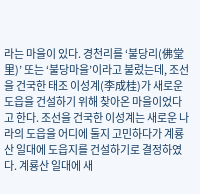라는 마을이 있다. 경천리를 ‘불당리(佛堂里)’ 또는 ‘불당마을’이라고 불렀는데, 조선을 건국한 태조 이성계(李成桂)가 새로운 도읍을 건설하기 위해 찾아온 마을이었다고 한다. 조선을 건국한 이성계는 새로운 나라의 도읍을 어디에 둘지 고민하다가 계룡산 일대에 도읍지를 건설하기로 결정하였다. 계룡산 일대에 새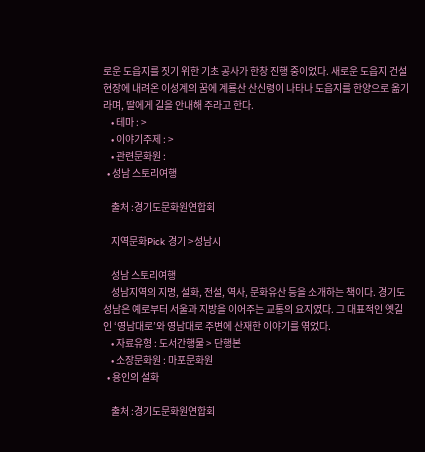로운 도읍지를 짓기 위한 기초 공사가 한창 진행 중이었다. 새로운 도읍지 건설 현장에 내려온 이성계의 꿈에 계룡산 산신령이 나타나 도읍지를 한양으로 옮기라며, 딸에게 길을 안내해 주라고 한다.
    • 테마 : >
    • 이야기주제 : >
    • 관련문화원 :
  • 성남 스토리여행

    출처 :경기도문화원연합회

    지역문화Pick 경기 >성남시

    성남 스토리여행
    성남지역의 지명, 설화, 전설, 역사, 문화유산 등을 소개하는 책이다. 경기도 성남은 예로부터 서울과 지방을 이어주는 교통의 요지였다. 그 대표적인 옛길인 ‘영남대로’와 영남대로 주변에 산재한 이야기를 엮었다.
    • 자료유형 : 도서간행물 > 단행본
    • 소장문화원 : 마포문화원
  • 용인의 설화

    출처 :경기도문화원연합회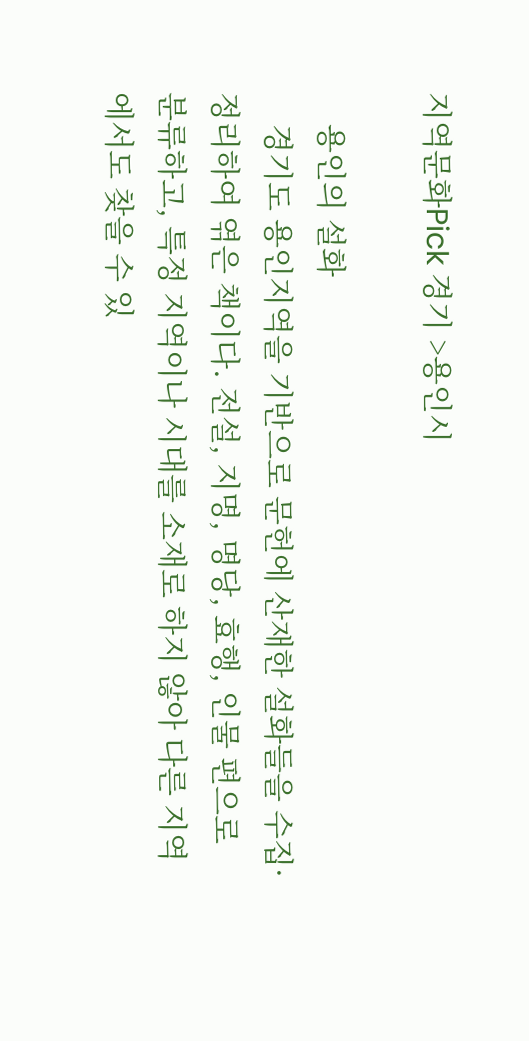지역문화Pick 경기 >용인시

    용인의 설화
    경기도 용인지역을 기반으로 문헌에 산재한 설화들을 수집·정리하여 엮은 책이다. 전설, 지명, 명당, 효행, 인물 편으로 분류하고, 특정 지역이나 시대를 소재로 하지 않아 다른 지역에서도 찾을 수 있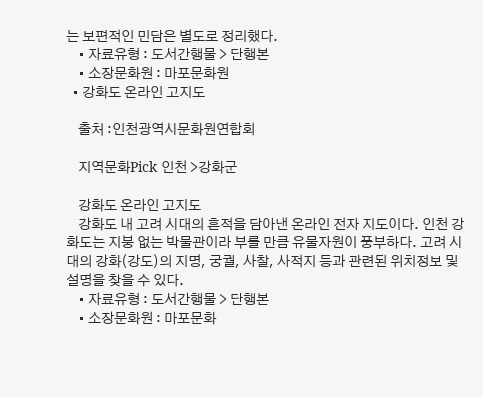는 보편적인 민담은 별도로 정리했다.
    • 자료유형 : 도서간행물 > 단행본
    • 소장문화원 : 마포문화원
  • 강화도 온라인 고지도

    출처 :인천광역시문화원연합회

    지역문화Pick 인천 >강화군

    강화도 온라인 고지도
    강화도 내 고려 시대의 흔적을 담아낸 온라인 전자 지도이다. 인천 강화도는 지붕 없는 박물관이라 부를 만큼 유물자원이 풍부하다. 고려 시대의 강화(강도)의 지명, 궁궐, 사찰, 사적지 등과 관련된 위치정보 및 설명을 찾을 수 있다.
    • 자료유형 : 도서간행물 > 단행본
    • 소장문화원 : 마포문화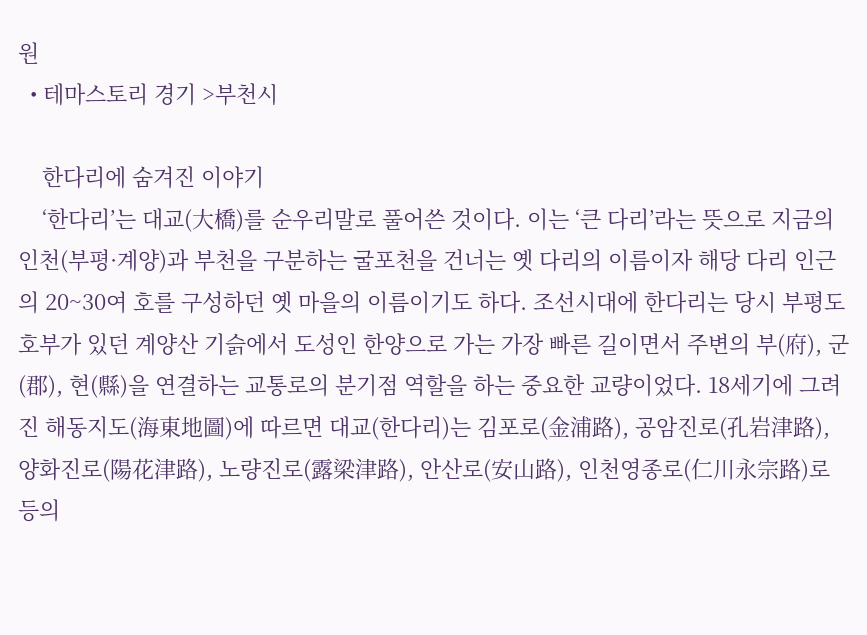원
  • 테마스토리 경기 >부천시

    한다리에 숨겨진 이야기
    ‘한다리’는 대교(大橋)를 순우리말로 풀어쓴 것이다. 이는 ‘큰 다리’라는 뜻으로 지금의 인천(부평·계양)과 부천을 구분하는 굴포천을 건너는 옛 다리의 이름이자 해당 다리 인근의 20~30여 호를 구성하던 옛 마을의 이름이기도 하다. 조선시대에 한다리는 당시 부평도호부가 있던 계양산 기슭에서 도성인 한양으로 가는 가장 빠른 길이면서 주변의 부(府), 군(郡), 현(縣)을 연결하는 교통로의 분기점 역할을 하는 중요한 교량이었다. 18세기에 그려진 해동지도(海東地圖)에 따르면 대교(한다리)는 김포로(金浦路), 공암진로(孔岩津路), 양화진로(陽花津路), 노량진로(露梁津路), 안산로(安山路), 인천영종로(仁川永宗路)로 등의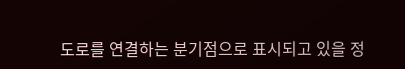도로를 연결하는 분기점으로 표시되고 있을 정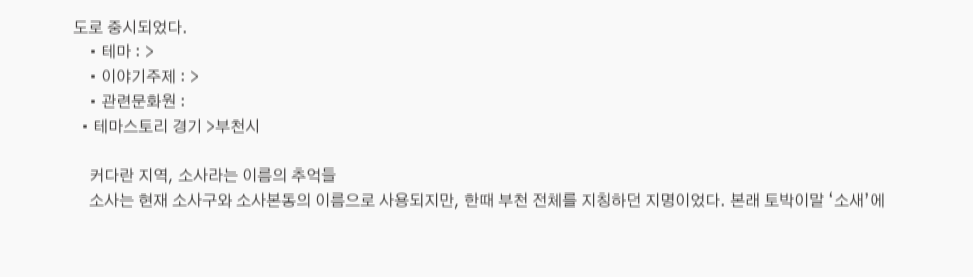도로 중시되었다.
    • 테마 : >
    • 이야기주제 : >
    • 관련문화원 :
  • 테마스토리 경기 >부천시

    커다란 지역, 소사라는 이름의 추억들
    소사는 현재 소사구와 소사본동의 이름으로 사용되지만, 한때 부천 전체를 지칭하던 지명이었다. 본래 토박이말 ‘소새’에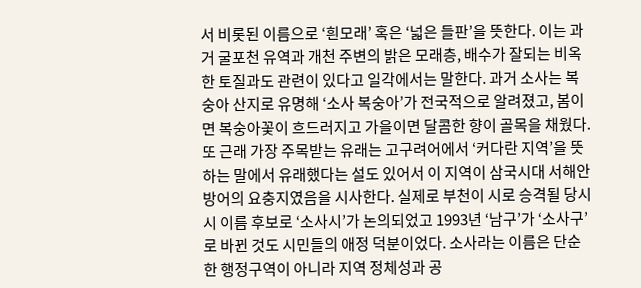서 비롯된 이름으로 ‘흰모래’ 혹은 ‘넓은 들판’을 뜻한다. 이는 과거 굴포천 유역과 개천 주변의 밝은 모래층, 배수가 잘되는 비옥한 토질과도 관련이 있다고 일각에서는 말한다. 과거 소사는 복숭아 산지로 유명해 ‘소사 복숭아’가 전국적으로 알려졌고, 봄이면 복숭아꽃이 흐드러지고 가을이면 달콤한 향이 골목을 채웠다. 또 근래 가장 주목받는 유래는 고구려어에서 ‘커다란 지역’을 뜻하는 말에서 유래했다는 설도 있어서 이 지역이 삼국시대 서해안 방어의 요충지였음을 시사한다. 실제로 부천이 시로 승격될 당시 시 이름 후보로 ‘소사시’가 논의되었고 1993년 ‘남구’가 ‘소사구’로 바뀐 것도 시민들의 애정 덕분이었다. 소사라는 이름은 단순한 행정구역이 아니라 지역 정체성과 공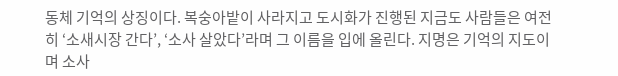동체 기억의 상징이다. 복숭아밭이 사라지고 도시화가 진행된 지금도 사람들은 여전히 ‘소새시장 간다’, ‘소사 살았다’라며 그 이름을 입에 올린다. 지명은 기억의 지도이며 소사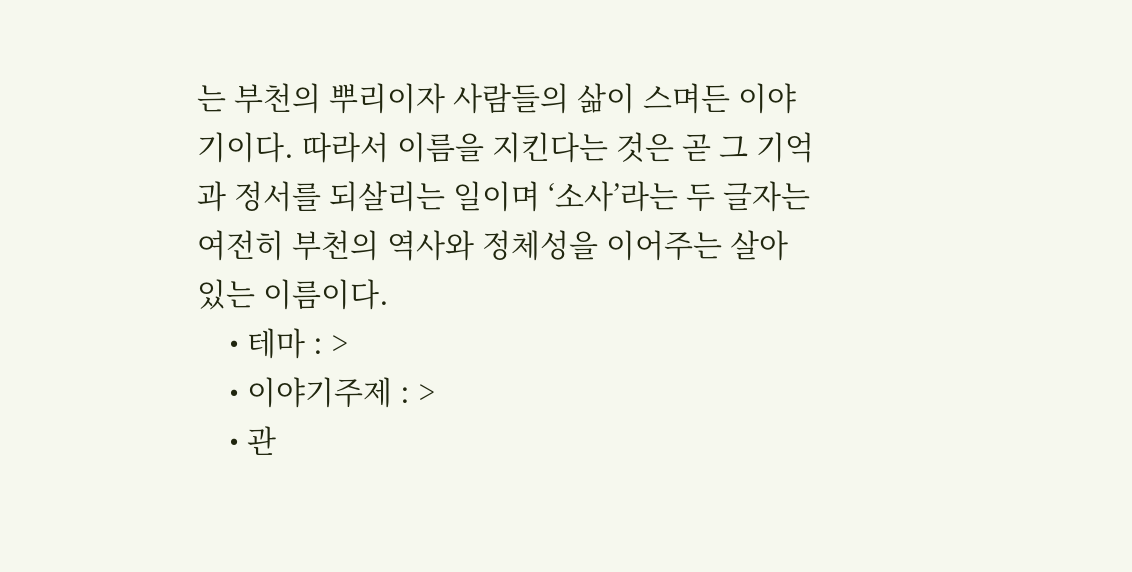는 부천의 뿌리이자 사람들의 삶이 스며든 이야기이다. 따라서 이름을 지킨다는 것은 곧 그 기억과 정서를 되살리는 일이며 ‘소사’라는 두 글자는 여전히 부천의 역사와 정체성을 이어주는 살아 있는 이름이다.
    • 테마 : >
    • 이야기주제 : >
    • 관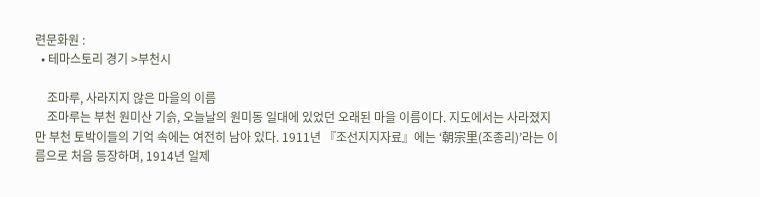련문화원 :
  • 테마스토리 경기 >부천시

    조마루, 사라지지 않은 마을의 이름
    조마루는 부천 원미산 기슭, 오늘날의 원미동 일대에 있었던 오래된 마을 이름이다. 지도에서는 사라졌지만 부천 토박이들의 기억 속에는 여전히 남아 있다. 1911년 『조선지지자료』에는 ‘朝宗里(조종리)’라는 이름으로 처음 등장하며, 1914년 일제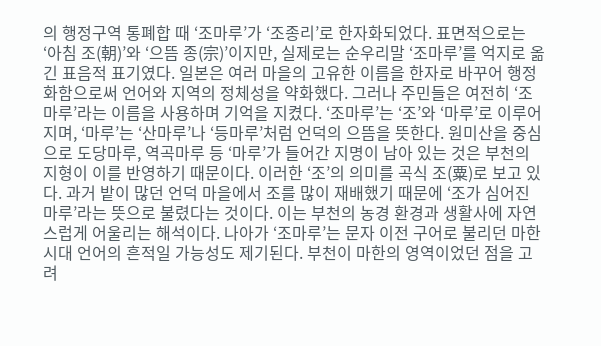의 행정구역 통폐합 때 ‘조마루’가 ‘조종리’로 한자화되었다. 표면적으로는 ‘아침 조(朝)’와 ‘으뜸 종(宗)’이지만, 실제로는 순우리말 ‘조마루’를 억지로 옮긴 표음적 표기였다. 일본은 여러 마을의 고유한 이름을 한자로 바꾸어 행정화함으로써 언어와 지역의 정체성을 약화했다. 그러나 주민들은 여전히 ‘조마루’라는 이름을 사용하며 기억을 지켰다. ‘조마루’는 ‘조’와 ‘마루’로 이루어지며, ‘마루’는 ‘산마루’나 ‘등마루’처럼 언덕의 으뜸을 뜻한다. 원미산을 중심으로 도당마루, 역곡마루 등 ‘마루’가 들어간 지명이 남아 있는 것은 부천의 지형이 이를 반영하기 때문이다. 이러한 ‘조’의 의미를 곡식 조(粟)로 보고 있다. 과거 밭이 많던 언덕 마을에서 조를 많이 재배했기 때문에 ‘조가 심어진 마루’라는 뜻으로 불렸다는 것이다. 이는 부천의 농경 환경과 생활사에 자연스럽게 어울리는 해석이다. 나아가 ‘조마루’는 문자 이전 구어로 불리던 마한 시대 언어의 흔적일 가능성도 제기된다. 부천이 마한의 영역이었던 점을 고려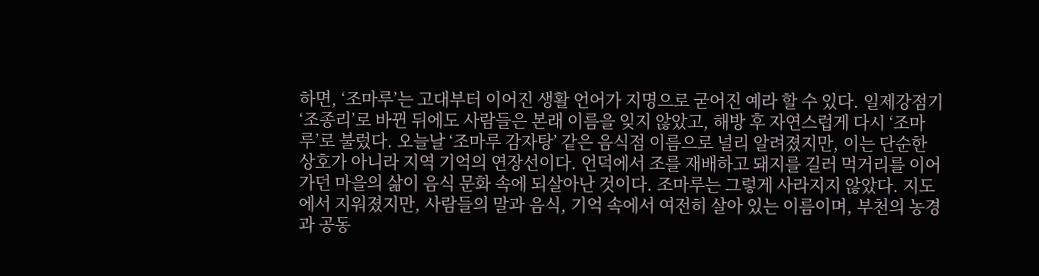하면, ‘조마루’는 고대부터 이어진 생활 언어가 지명으로 굳어진 예라 할 수 있다. 일제강점기 ‘조종리’로 바뀐 뒤에도 사람들은 본래 이름을 잊지 않았고, 해방 후 자연스럽게 다시 ‘조마루’로 불렀다. 오늘날 ‘조마루 감자탕’ 같은 음식점 이름으로 널리 알려졌지만, 이는 단순한 상호가 아니라 지역 기억의 연장선이다. 언덕에서 조를 재배하고 돼지를 길러 먹거리를 이어가던 마을의 삶이 음식 문화 속에 되살아난 것이다. 조마루는 그렇게 사라지지 않았다. 지도에서 지워졌지만, 사람들의 말과 음식, 기억 속에서 여전히 살아 있는 이름이며, 부천의 농경과 공동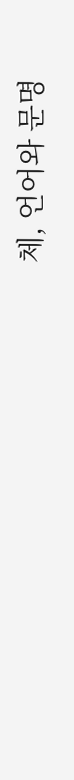체, 언어와 문명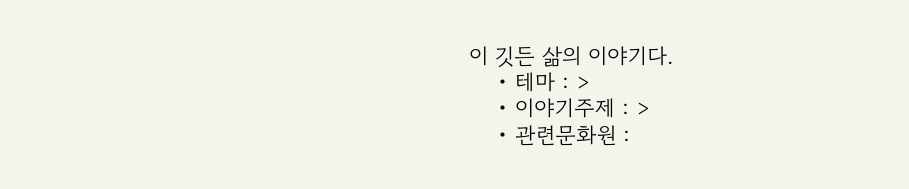이 깃든 삶의 이야기다.
    • 테마 : >
    • 이야기주제 : >
    • 관련문화원 :